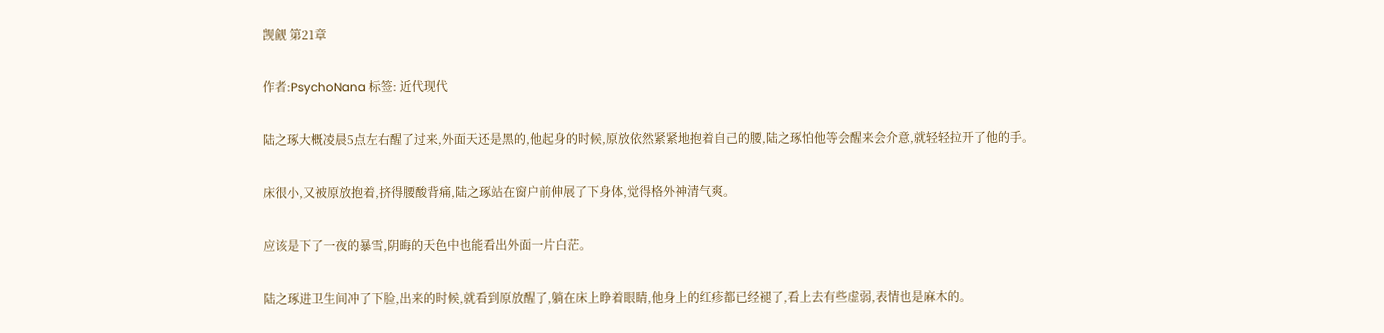觊觎 第21章

作者:PsychoNana 标签: 近代现代

陆之琢大概凌晨5点左右醒了过来,外面天还是黑的,他起身的时候,原放依然紧紧地抱着自己的腰,陆之琢怕他等会醒来会介意,就轻轻拉开了他的手。

床很小,又被原放抱着,挤得腰酸背痛,陆之琢站在窗户前伸展了下身体,觉得格外神清气爽。

应该是下了一夜的暴雪,阴晦的天色中也能看出外面一片白茫。

陆之琢进卫生间冲了下脸,出来的时候,就看到原放醒了,躺在床上睁着眼睛,他身上的红疹都已经褪了,看上去有些虚弱,表情也是麻木的。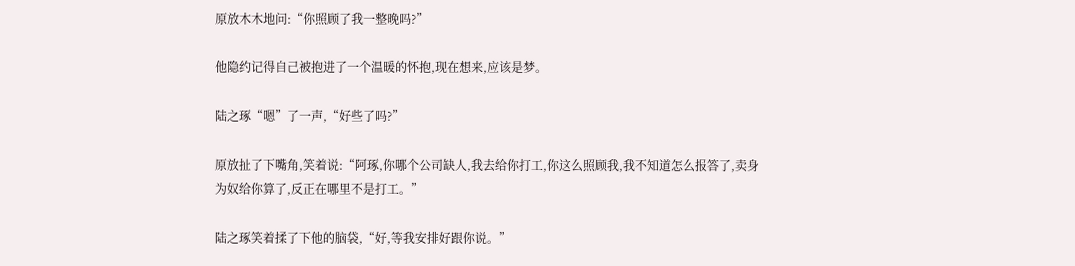原放木木地问:“你照顾了我一整晚吗?”

他隐约记得自己被抱进了一个温暖的怀抱,现在想来,应该是梦。

陆之琢“嗯”了一声,“好些了吗?”

原放扯了下嘴角,笑着说:“阿琢,你哪个公司缺人,我去给你打工,你这么照顾我,我不知道怎么报答了,卖身为奴给你算了,反正在哪里不是打工。”

陆之琢笑着揉了下他的脑袋,“好,等我安排好跟你说。”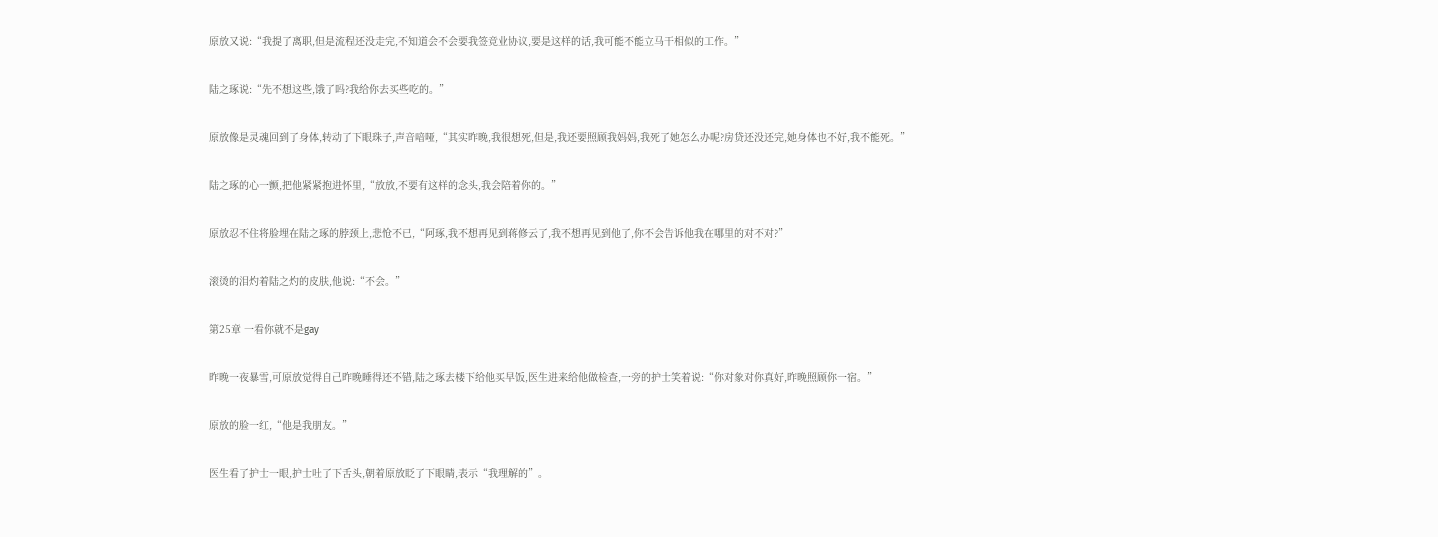原放又说:“我提了离职,但是流程还没走完,不知道会不会要我签竞业协议,要是这样的话,我可能不能立马干相似的工作。”

陆之琢说:“先不想这些,饿了吗?我给你去买些吃的。”

原放像是灵魂回到了身体,转动了下眼珠子,声音喑哑,“其实昨晚,我很想死,但是,我还要照顾我妈妈,我死了她怎么办呢?房贷还没还完,她身体也不好,我不能死。”

陆之琢的心一颤,把他紧紧抱进怀里,“放放,不要有这样的念头,我会陪着你的。”

原放忍不住将脸埋在陆之琢的脖颈上,悲怆不已,“阿琢,我不想再见到蒋修云了,我不想再见到他了,你不会告诉他我在哪里的对不对?”

滚烫的泪灼着陆之灼的皮肤,他说:“不会。”

第25章 一看你就不是gay

昨晚一夜暴雪,可原放觉得自己昨晚睡得还不错,陆之琢去楼下给他买早饭,医生进来给他做检查,一旁的护士笑着说:“你对象对你真好,昨晚照顾你一宿。”

原放的脸一红,“他是我朋友。”

医生看了护士一眼,护士吐了下舌头,朝着原放眨了下眼睛,表示“我理解的”。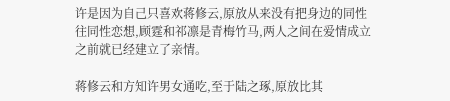许是因为自己只喜欢蒋修云,原放从来没有把身边的同性往同性恋想,顾霆和祁凛是青梅竹马,两人之间在爱情成立之前就已经建立了亲情。

蒋修云和方知许男女通吃,至于陆之琢,原放比其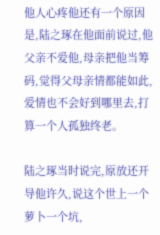他人心疼他还有一个原因是,陆之琢在他面前说过,他父亲不爱他,母亲把他当筹码,觉得父母亲情都能如此,爱情也不会好到哪里去,打算一个人孤独终老。

陆之琢当时说完,原放还开导他许久,说这个世上一个萝卜一个坑,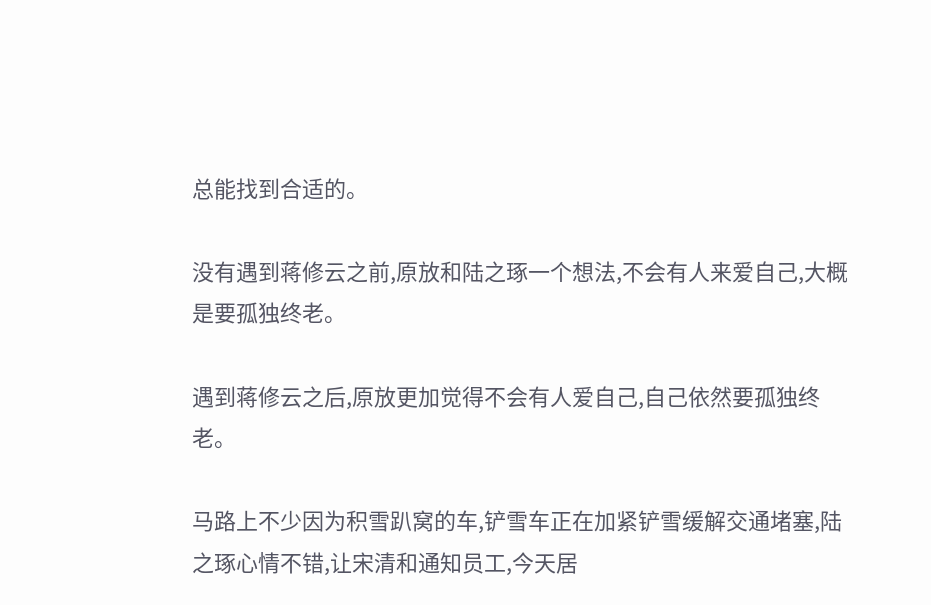总能找到合适的。

没有遇到蒋修云之前,原放和陆之琢一个想法,不会有人来爱自己,大概是要孤独终老。

遇到蒋修云之后,原放更加觉得不会有人爱自己,自己依然要孤独终老。

马路上不少因为积雪趴窝的车,铲雪车正在加紧铲雪缓解交通堵塞,陆之琢心情不错,让宋清和通知员工,今天居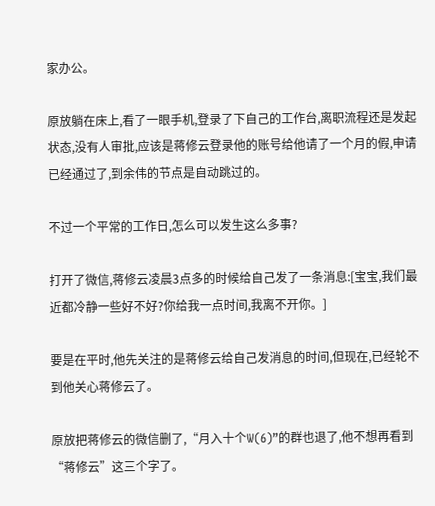家办公。

原放躺在床上,看了一眼手机,登录了下自己的工作台,离职流程还是发起状态,没有人审批,应该是蒋修云登录他的账号给他请了一个月的假,申请已经通过了,到余伟的节点是自动跳过的。

不过一个平常的工作日,怎么可以发生这么多事?

打开了微信,蒋修云凌晨3点多的时候给自己发了一条消息:[宝宝,我们最近都冷静一些好不好?你给我一点时间,我离不开你。]

要是在平时,他先关注的是蒋修云给自己发消息的时间,但现在,已经轮不到他关心蒋修云了。

原放把蒋修云的微信删了,“月入十个W(6)”的群也退了,他不想再看到“蒋修云”这三个字了。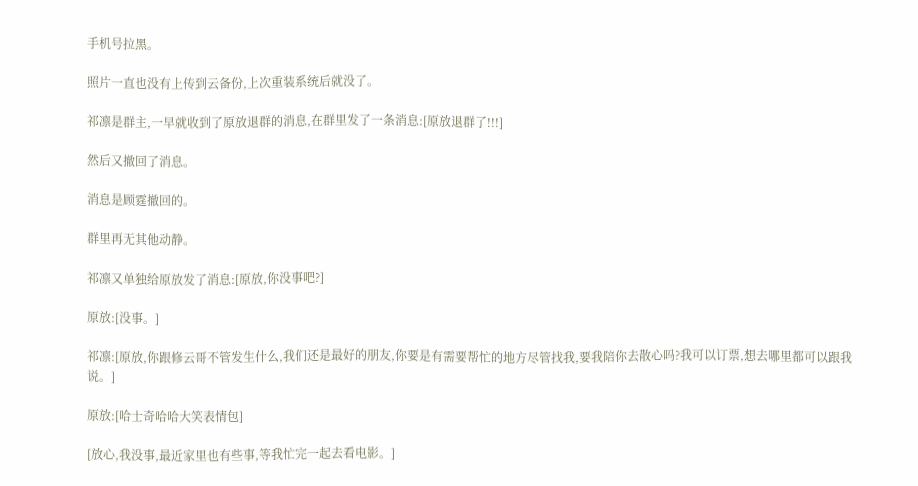手机号拉黑。

照片一直也没有上传到云备份,上次重装系统后就没了。

祁凛是群主,一早就收到了原放退群的消息,在群里发了一条消息:[原放退群了!!!]

然后又撤回了消息。

消息是顾霆撤回的。

群里再无其他动静。

祁凛又单独给原放发了消息:[原放,你没事吧?]

原放:[没事。]

祁凛:[原放,你跟修云哥不管发生什么,我们还是最好的朋友,你要是有需要帮忙的地方尽管找我,要我陪你去散心吗?我可以订票,想去哪里都可以跟我说。]

原放:[哈士奇哈哈大笑表情包]

[放心,我没事,最近家里也有些事,等我忙完一起去看电影。]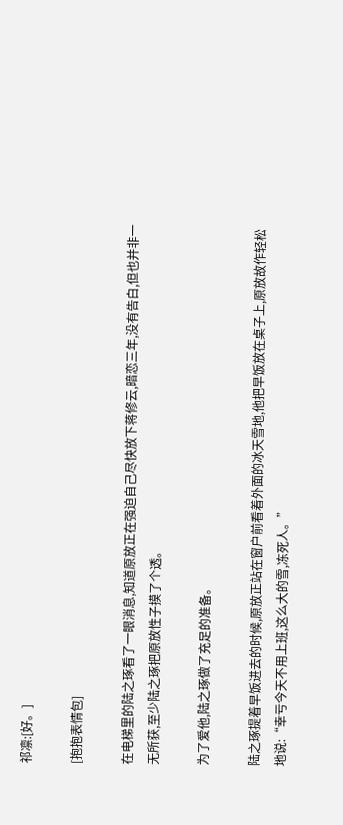祁凛:[好。]

[抱抱表情包]

在电梯里的陆之琢看了一眼消息,知道原放正在强迫自己尽快放下蒋修云,暗恋三年,没有告白,但也并非一无所获,至少陆之琢把原放性子摸了个透。

为了爱他,陆之琢做了充足的准备。

陆之琢提着早饭进去的时候,原放正站在窗户前看着外面的冰天雪地,他把早饭放在桌子上,原放故作轻松地说:“幸亏今天不用上班,这么大的雪,冻死人。”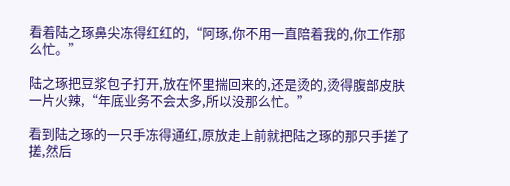看着陆之琢鼻尖冻得红红的,“阿琢,你不用一直陪着我的,你工作那么忙。”

陆之琢把豆浆包子打开,放在怀里揣回来的,还是烫的,烫得腹部皮肤一片火辣,“年底业务不会太多,所以没那么忙。”

看到陆之琢的一只手冻得通红,原放走上前就把陆之琢的那只手搓了搓,然后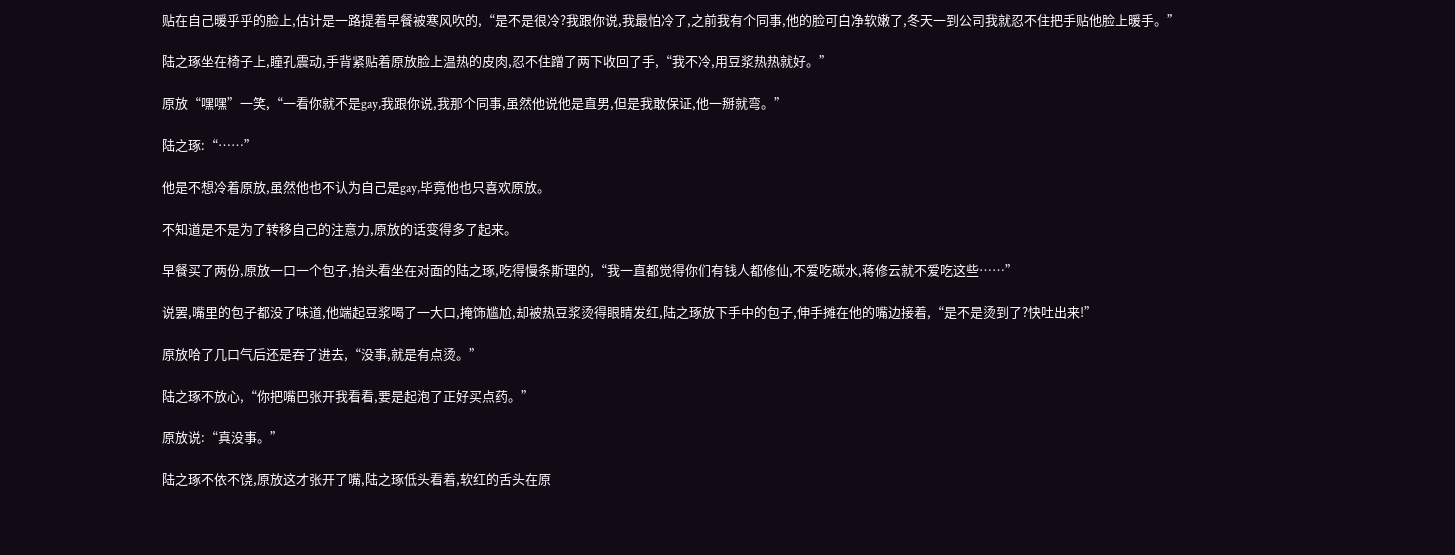贴在自己暖乎乎的脸上,估计是一路提着早餐被寒风吹的,“是不是很冷?我跟你说,我最怕冷了,之前我有个同事,他的脸可白净软嫩了,冬天一到公司我就忍不住把手贴他脸上暖手。”

陆之琢坐在椅子上,瞳孔震动,手背紧贴着原放脸上温热的皮肉,忍不住蹭了两下收回了手,“我不冷,用豆浆热热就好。”

原放“嘿嘿”一笑,“一看你就不是gay,我跟你说,我那个同事,虽然他说他是直男,但是我敢保证,他一掰就弯。”

陆之琢:“……”

他是不想冷着原放,虽然他也不认为自己是gay,毕竟他也只喜欢原放。

不知道是不是为了转移自己的注意力,原放的话变得多了起来。

早餐买了两份,原放一口一个包子,抬头看坐在对面的陆之琢,吃得慢条斯理的,“我一直都觉得你们有钱人都修仙,不爱吃碳水,蒋修云就不爱吃这些……”

说罢,嘴里的包子都没了味道,他端起豆浆喝了一大口,掩饰尴尬,却被热豆浆烫得眼睛发红,陆之琢放下手中的包子,伸手摊在他的嘴边接着,“是不是烫到了?快吐出来!”

原放哈了几口气后还是吞了进去,“没事,就是有点烫。”

陆之琢不放心,“你把嘴巴张开我看看,要是起泡了正好买点药。”

原放说:“真没事。”

陆之琢不依不饶,原放这才张开了嘴,陆之琢低头看着,软红的舌头在原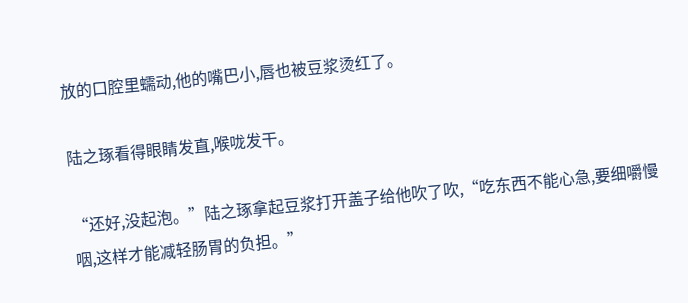放的口腔里蠕动,他的嘴巴小,唇也被豆浆烫红了。

陆之琢看得眼睛发直,喉咙发干。

“还好,没起泡。”陆之琢拿起豆浆打开盖子给他吹了吹,“吃东西不能心急,要细嚼慢咽,这样才能减轻肠胃的负担。”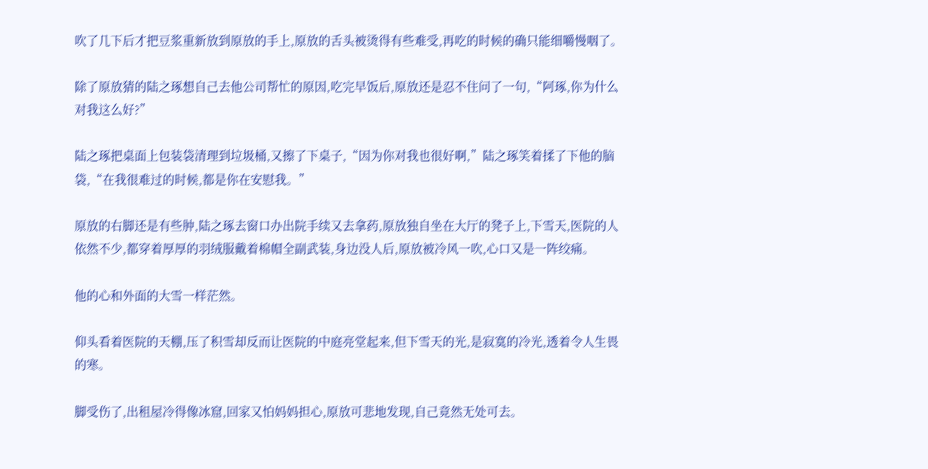吹了几下后才把豆浆重新放到原放的手上,原放的舌头被烫得有些难受,再吃的时候的确只能细嚼慢咽了。

除了原放猜的陆之琢想自己去他公司帮忙的原因,吃完早饭后,原放还是忍不住问了一句,“阿琢,你为什么对我这么好?”

陆之琢把桌面上包装袋清理到垃圾桶,又擦了下桌子,“因为你对我也很好啊,”陆之琢笑着揉了下他的脑袋,“在我很难过的时候,都是你在安慰我。”

原放的右脚还是有些肿,陆之琢去窗口办出院手续又去拿药,原放独自坐在大厅的凳子上,下雪天,医院的人依然不少,都穿着厚厚的羽绒服戴着棉帽全副武装,身边没人后,原放被冷风一吹,心口又是一阵绞痛。

他的心和外面的大雪一样茫然。

仰头看着医院的天棚,压了积雪却反而让医院的中庭亮堂起来,但下雪天的光,是寂寞的冷光,透着令人生畏的寒。

脚受伤了,出租屋冷得像冰窟,回家又怕妈妈担心,原放可悲地发现,自己竟然无处可去。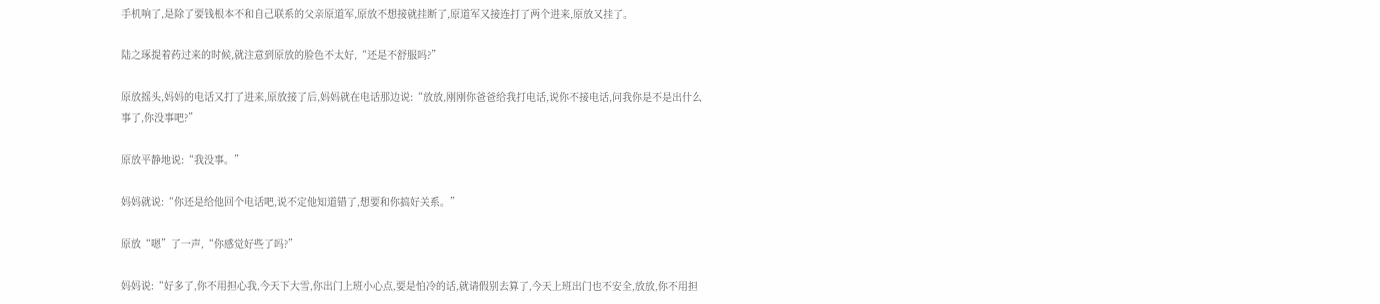手机响了,是除了要钱根本不和自己联系的父亲原道军,原放不想接就挂断了,原道军又接连打了两个进来,原放又挂了。

陆之琢提着药过来的时候,就注意到原放的脸色不太好,“还是不舒服吗?”

原放摇头,妈妈的电话又打了进来,原放接了后,妈妈就在电话那边说:“放放,刚刚你爸爸给我打电话,说你不接电话,问我你是不是出什么事了,你没事吧?”

原放平静地说:“我没事。”

妈妈就说:“你还是给他回个电话吧,说不定他知道错了,想要和你搞好关系。”

原放“嗯”了一声,“你感觉好些了吗?”

妈妈说:“好多了,你不用担心我,今天下大雪,你出门上班小心点,要是怕冷的话,就请假别去算了,今天上班出门也不安全,放放,你不用担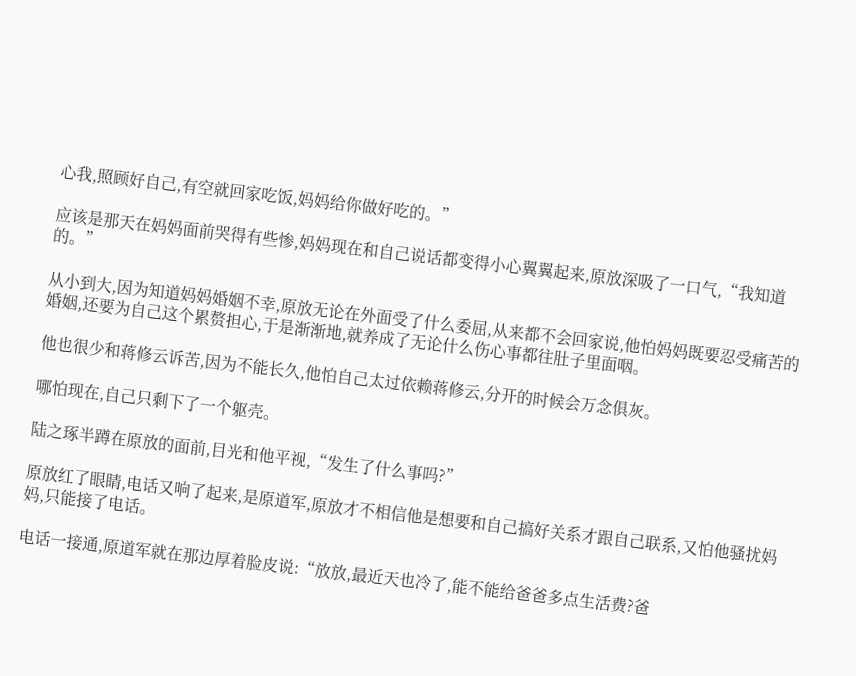心我,照顾好自己,有空就回家吃饭,妈妈给你做好吃的。”

应该是那天在妈妈面前哭得有些惨,妈妈现在和自己说话都变得小心翼翼起来,原放深吸了一口气,“我知道的。”

从小到大,因为知道妈妈婚姻不幸,原放无论在外面受了什么委屈,从来都不会回家说,他怕妈妈既要忍受痛苦的婚姻,还要为自己这个累赘担心,于是渐渐地,就养成了无论什么伤心事都往肚子里面咽。

他也很少和蒋修云诉苦,因为不能长久,他怕自己太过依赖蒋修云,分开的时候会万念俱灰。

哪怕现在,自己只剩下了一个躯壳。

陆之琢半蹲在原放的面前,目光和他平视,“发生了什么事吗?”

原放红了眼睛,电话又响了起来,是原道军,原放才不相信他是想要和自己搞好关系才跟自己联系,又怕他骚扰妈妈,只能接了电话。

电话一接通,原道军就在那边厚着脸皮说:“放放,最近天也冷了,能不能给爸爸多点生活费?爸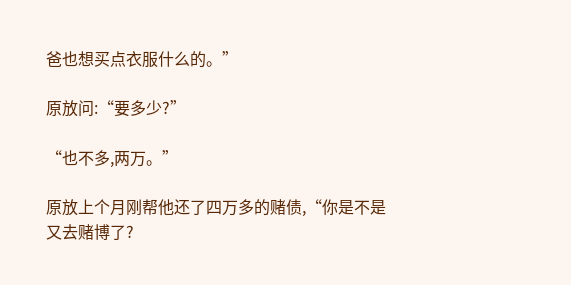爸也想买点衣服什么的。”

原放问:“要多少?”

“也不多,两万。”

原放上个月刚帮他还了四万多的赌债,“你是不是又去赌博了?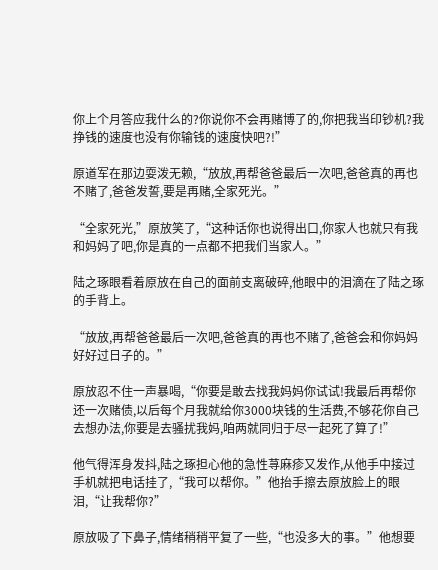你上个月答应我什么的?你说你不会再赌博了的,你把我当印钞机?我挣钱的速度也没有你输钱的速度快吧?!”

原道军在那边耍泼无赖,“放放,再帮爸爸最后一次吧,爸爸真的再也不赌了,爸爸发誓,要是再赌,全家死光。”

“全家死光,”原放笑了,“这种话你也说得出口,你家人也就只有我和妈妈了吧,你是真的一点都不把我们当家人。”

陆之琢眼看着原放在自己的面前支离破碎,他眼中的泪滴在了陆之琢的手背上。

“放放,再帮爸爸最后一次吧,爸爸真的再也不赌了,爸爸会和你妈妈好好过日子的。”

原放忍不住一声暴喝,“你要是敢去找我妈妈你试试!我最后再帮你还一次赌债,以后每个月我就给你3000块钱的生活费,不够花你自己去想办法,你要是去骚扰我妈,咱两就同归于尽一起死了算了!”

他气得浑身发抖,陆之琢担心他的急性荨麻疹又发作,从他手中接过手机就把电话挂了,“我可以帮你。”他抬手擦去原放脸上的眼泪,“让我帮你?”

原放吸了下鼻子,情绪稍稍平复了一些,“也没多大的事。”他想要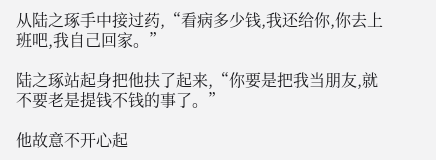从陆之琢手中接过药,“看病多少钱,我还给你,你去上班吧,我自己回家。”

陆之琢站起身把他扶了起来,“你要是把我当朋友,就不要老是提钱不钱的事了。”

他故意不开心起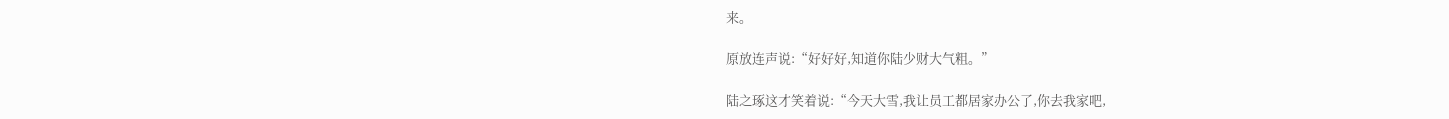来。

原放连声说:“好好好,知道你陆少财大气粗。”

陆之琢这才笑着说:“今天大雪,我让员工都居家办公了,你去我家吧,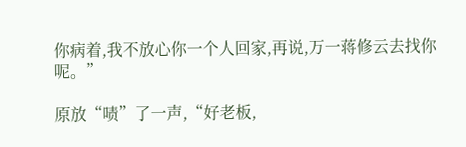你病着,我不放心你一个人回家,再说,万一蒋修云去找你呢。”

原放“啧”了一声,“好老板,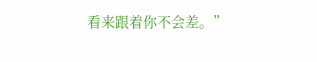看来跟着你不会差。”